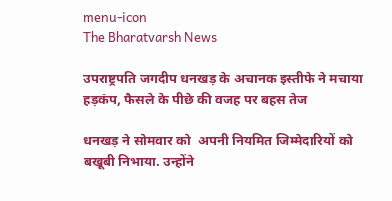menu-icon
The Bharatvarsh News

उपराष्ट्रपति जगदीप धनखड़ के अचानक इस्तीफे ने मचाया हड़कंप, फैसले के पीछे की वजह पर बहस तेज

धनखड़ ने सोमवार को  अपनी नियमित जिम्मेदारियों को बखूबी निभाया. उन्होंने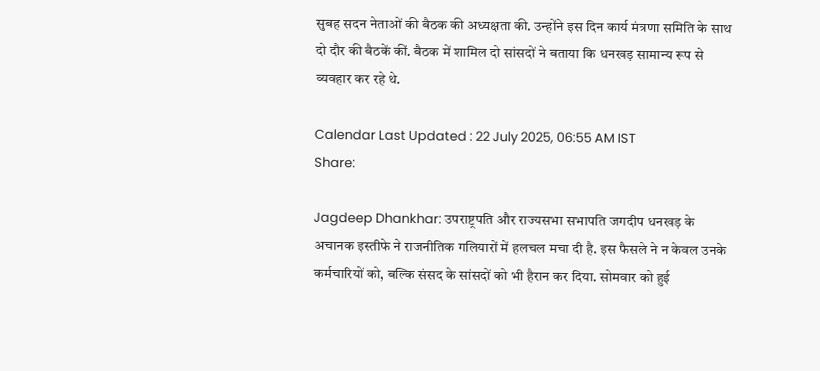सुबह सदन नेताओं की बैठक की अध्यक्षता की. उन्होंने इस दिन कार्य मंत्रणा समिति के साथ दो दौर की बैठकें कीं. बैठक में शामिल दो सांसदों ने बताया कि धनखड़ सामान्य रूप से व्यवहार कर रहे थे.

Calendar Last Updated : 22 July 2025, 06:55 AM IST
Share:

Jagdeep Dhankhar: उपराष्ट्रपति और राज्यसभा सभापति जगदीप धनखड़ के अचानक इस्तीफे ने राजनीतिक गलियारों में हलचल मचा दी है. इस फैसले ने न केवल उनके कर्मचारियों को, बल्कि संसद के सांसदों को भी हैरान कर दिया. सोमवार को हुई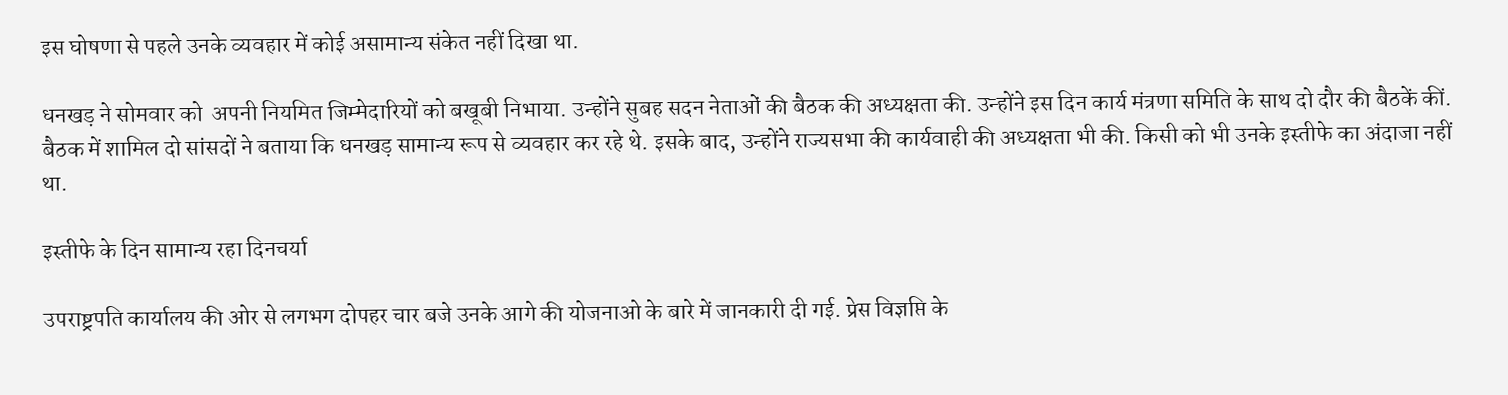इस घोषणा से पहले उनके व्यवहार में कोई असामान्य संकेत नहीं दिखा था.

धनखड़ ने सोमवार को  अपनी नियमित जिम्मेदारियों को बखूबी निभाया. उन्होंने सुबह सदन नेताओं की बैठक की अध्यक्षता की. उन्होंने इस दिन कार्य मंत्रणा समिति के साथ दो दौर की बैठकें कीं. बैठक में शामिल दो सांसदों ने बताया कि धनखड़ सामान्य रूप से व्यवहार कर रहे थे. इसके बाद, उन्होंने राज्यसभा की कार्यवाही की अध्यक्षता भी की. किसी को भी उनके इस्तीफे का अंदाजा नहीं था.

इस्तीफे के दिन सामान्य रहा दिनचर्या

उपराष्ट्रपति कार्यालय की ओर से लगभग दोपहर चार बजे उनके आगे की योजनाओ के बारे में जानकारी दी गई. प्रेस विज्ञप्ति के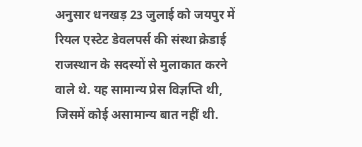अनुसार धनखड़ 23 जुलाई को जयपुर में रियल एस्टेट डेवलपर्स की संस्था क्रेडाई राजस्थान के सदस्यों से मुलाकात करने वाले थे. यह सामान्य प्रेस विज्ञप्ति थी, जिसमें कोई असामान्य बात नहीं थी.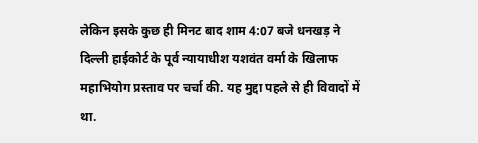लेकिन इसके कुछ ही मिनट बाद शाम 4:07 बजे धनखड़ ने दिल्ली हाईकोर्ट के पूर्व न्यायाधीश यशवंत वर्मा के खिलाफ महाभियोग प्रस्ताव पर चर्चा की. यह मुद्दा पहले से ही विवादों में था.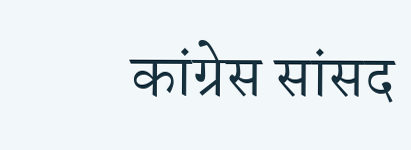कांग्रेस सांसद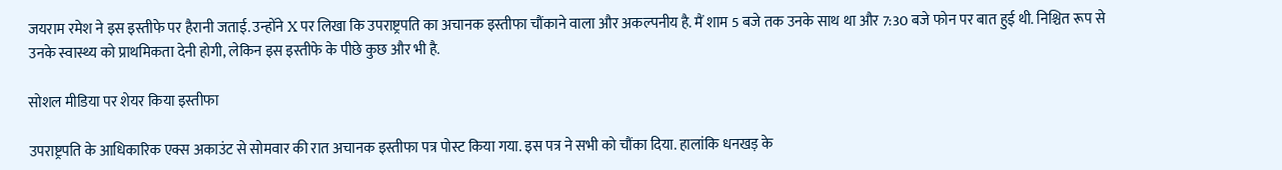जयराम रमेश ने इस इस्तीफे पर हैरानी जताई. उन्होंने X पर लिखा कि उपराष्ट्रपति का अचानक इस्तीफा चौंकाने वाला और अकल्पनीय है. मैं शाम 5 बजे तक उनके साथ था और 7:30 बजे फोन पर बात हुई थी. निश्चित रूप से उनके स्वास्थ्य को प्राथमिकता देनी होगी, लेकिन इस इस्तीफे के पीछे कुछ और भी है.

सोशल मीडिया पर शेयर किया इस्तीफा

उपराष्ट्रपति के आधिकारिक एक्स अकाउंट से सोमवार की रात अचानक इस्तीफा पत्र पोस्ट किया गया. इस पत्र ने सभी को चौंका दिया. हालांकि धनखड़ के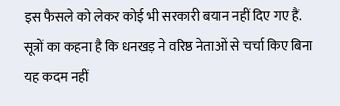इस फैसले को लेकर कोई भी सरकारी बयान नहीं दिए गए हैं. सूत्रों का कहना है कि धनखड़ ने वरिष्ठ नेताओं से चर्चा किए बिना यह कदम नहीं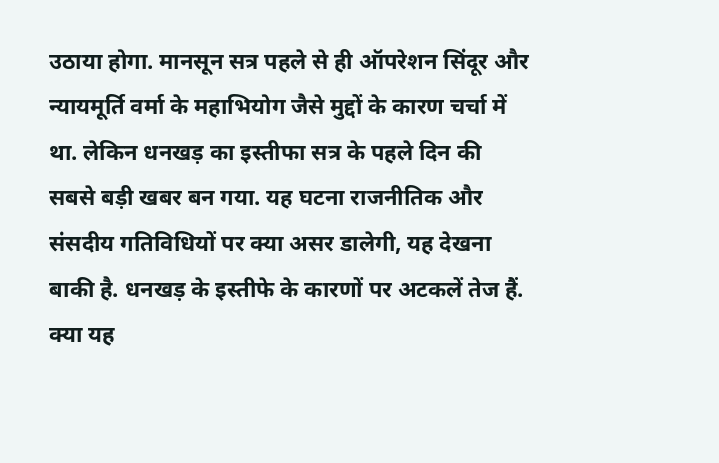उठाया होगा. मानसून सत्र पहले से ही ऑपरेशन सिंदूर और न्यायमूर्ति वर्मा के महाभियोग जैसे मुद्दों के कारण चर्चा में था. लेकिन धनखड़ का इस्तीफा सत्र के पहले दिन की सबसे बड़ी खबर बन गया. यह घटना राजनीतिक और संसदीय गतिविधियों पर क्या असर डालेगी, यह देखना बाकी है. धनखड़ के इस्तीफे के कारणों पर अटकलें तेज हैं. क्या यह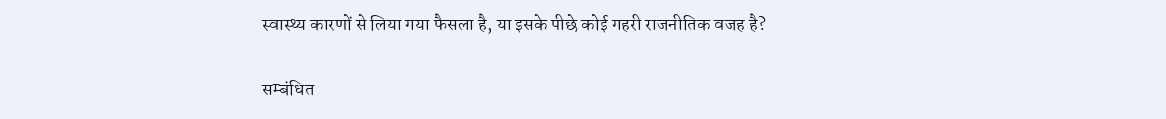स्वास्थ्य कारणों से लिया गया फैसला है, या इसके पीछे कोई गहरी राजनीतिक वजह है?

सम्बंधित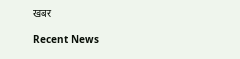खबर

Recent News